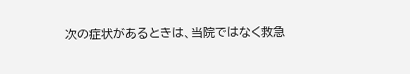次の症状があるときは、当院ではなく救急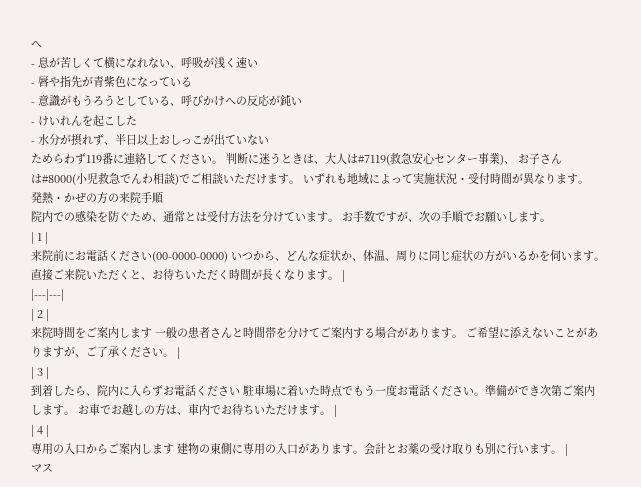へ
- 息が苦しくて横になれない、呼吸が浅く速い
- 唇や指先が青紫色になっている
- 意識がもうろうとしている、呼びかけへの反応が鈍い
- けいれんを起こした
- 水分が摂れず、半日以上おしっこが出ていない
ためらわず119番に連絡してください。 判断に迷うときは、大人は#7119(救急安心センター事業)、 お子さんは#8000(小児救急でんわ相談)でご相談いただけます。 いずれも地域によって実施状況・受付時間が異なります。
発熱・かぜの方の来院手順
院内での感染を防ぐため、通常とは受付方法を分けています。 お手数ですが、次の手順でお願いします。
| 1 |
来院前にお電話ください(00-0000-0000) いつから、どんな症状か、体温、周りに同じ症状の方がいるかを伺います。 直接ご来院いただくと、お待ちいただく時間が長くなります。 |
|---|---|
| 2 |
来院時間をご案内します 一般の患者さんと時間帯を分けてご案内する場合があります。 ご希望に添えないことがありますが、ご了承ください。 |
| 3 |
到着したら、院内に入らずお電話ください 駐車場に着いた時点でもう一度お電話ください。準備ができ次第ご案内します。 お車でお越しの方は、車内でお待ちいただけます。 |
| 4 |
専用の入口からご案内します 建物の東側に専用の入口があります。会計とお薬の受け取りも別に行います。 |
マス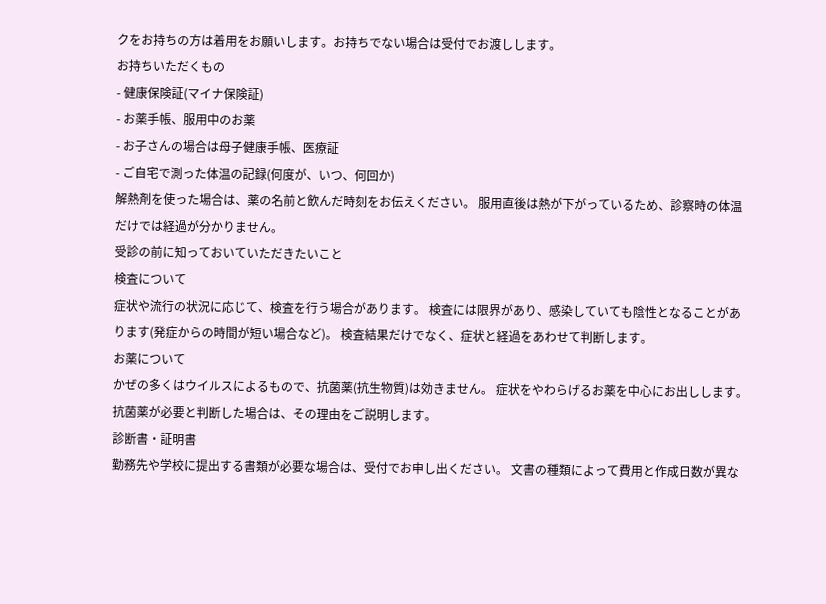クをお持ちの方は着用をお願いします。お持ちでない場合は受付でお渡しします。
お持ちいただくもの
- 健康保険証(マイナ保険証)
- お薬手帳、服用中のお薬
- お子さんの場合は母子健康手帳、医療証
- ご自宅で測った体温の記録(何度が、いつ、何回か)
解熱剤を使った場合は、薬の名前と飲んだ時刻をお伝えください。 服用直後は熱が下がっているため、診察時の体温だけでは経過が分かりません。
受診の前に知っておいていただきたいこと
検査について
症状や流行の状況に応じて、検査を行う場合があります。 検査には限界があり、感染していても陰性となることがあります(発症からの時間が短い場合など)。 検査結果だけでなく、症状と経過をあわせて判断します。
お薬について
かぜの多くはウイルスによるもので、抗菌薬(抗生物質)は効きません。 症状をやわらげるお薬を中心にお出しします。 抗菌薬が必要と判断した場合は、その理由をご説明します。
診断書・証明書
勤務先や学校に提出する書類が必要な場合は、受付でお申し出ください。 文書の種類によって費用と作成日数が異な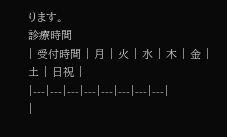ります。
診療時間
| 受付時間 | 月 | 火 | 水 | 木 | 金 | 土 | 日祝 |
|---|---|---|---|---|---|---|---|
|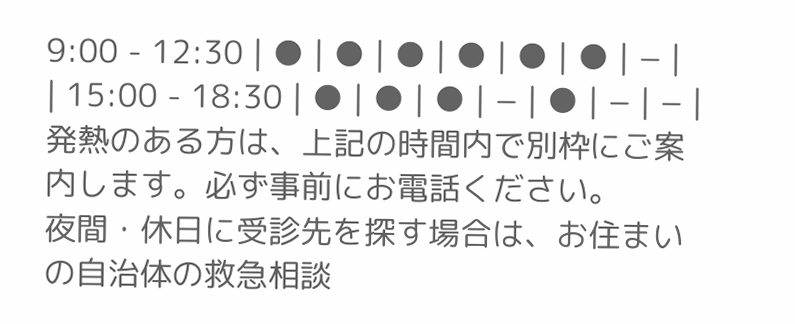9:00 - 12:30 | ● | ● | ● | ● | ● | ● | − |
| 15:00 - 18:30 | ● | ● | ● | − | ● | − | − |
発熱のある方は、上記の時間内で別枠にご案内します。必ず事前にお電話ください。
夜間・休日に受診先を探す場合は、お住まいの自治体の救急相談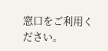窓口をご利用ください。